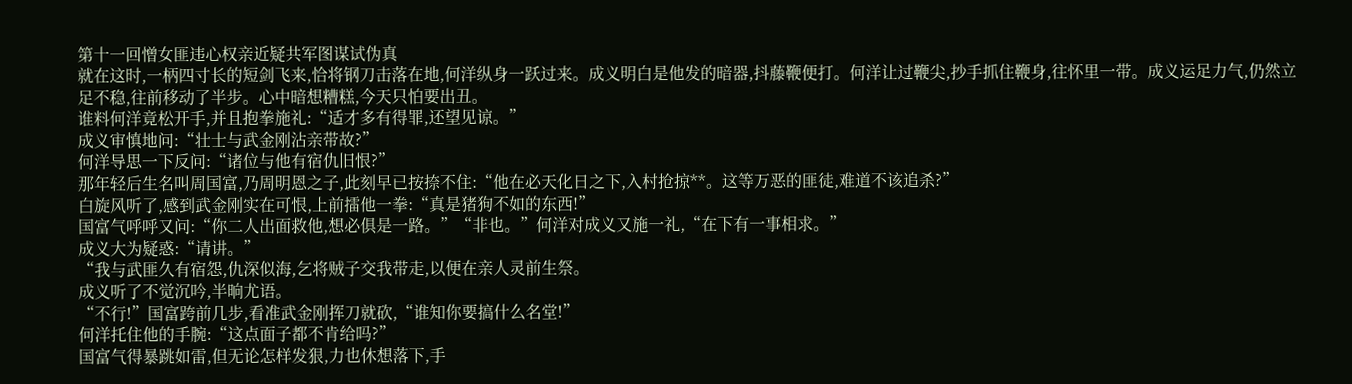第十一回憎女匪违心权亲近疑共军图谋试伪真
就在这时,一柄四寸长的短剑飞来,恰将钢刀击落在地,何洋纵身一跃过来。成义明白是他发的暗器,抖藤鞭便打。何洋让过鞭尖,抄手抓住鞭身,往怀里一带。成义运足力气,仍然立足不稳,往前移动了半步。心中暗想糟糕,今天只怕要出丑。
谁料何洋竟松开手,并且抱拳施礼:“适才多有得罪,还望见谅。”
成义审慎地问:“壮士与武金刚沾亲带故?”
何洋导思一下反问:“诸位与他有宿仇旧恨?”
那年轻后生名叫周国富,乃周明恩之子,此刻早已按捺不住:“他在必天化日之下,入村抢掠**。这等万恶的匪徒,难道不该追杀?”
白旋风听了,感到武金刚实在可恨,上前擂他一拳:“真是猪狗不如的东西!”
国富气呼呼又问:“你二人出面救他,想必俱是一路。”“非也。”何洋对成义又施一礼,“在下有一事相求。”
成义大为疑惑:“请讲。”
“我与武匪久有宿怨,仇深似海,乞将贼子交我带走,以便在亲人灵前生祭。
成义听了不觉沉吟,半晌尤语。
“不行!”国富跨前几步,看准武金刚挥刀就砍,“谁知你要搞什么名堂!”
何洋托住他的手腕:“这点面子都不肯给吗?”
国富气得暴跳如雷,但无论怎样发狠,力也休想落下,手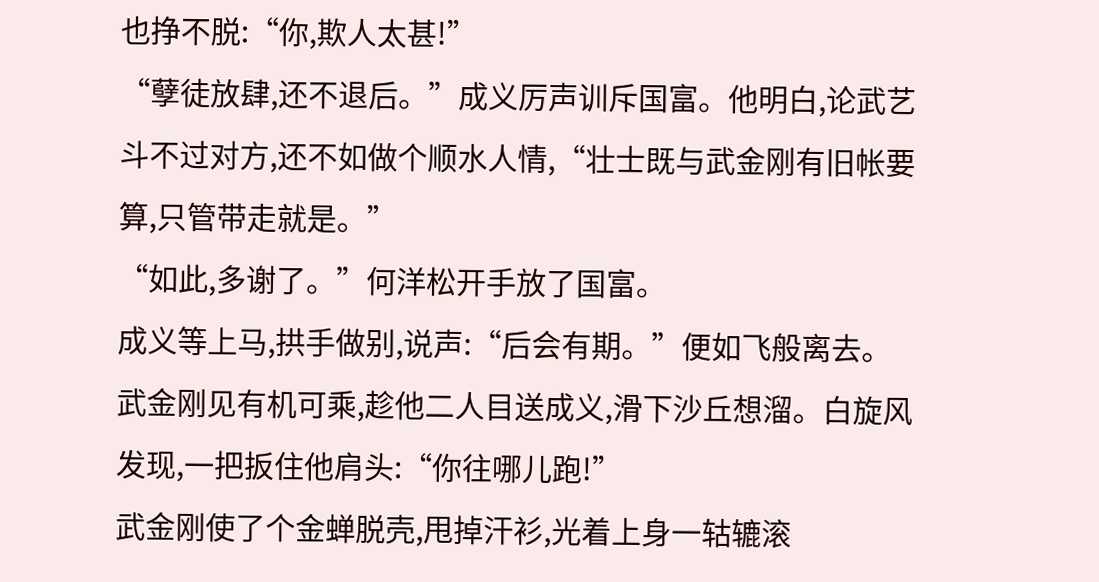也挣不脱:“你,欺人太甚!”
“孽徒放肆,还不退后。”成义厉声训斥国富。他明白,论武艺斗不过对方,还不如做个顺水人情,“壮士既与武金刚有旧帐要算,只管带走就是。”
“如此,多谢了。”何洋松开手放了国富。
成义等上马,拱手做别,说声:“后会有期。”便如飞般离去。
武金刚见有机可乘,趁他二人目送成义,滑下沙丘想溜。白旋风发现,一把扳住他肩头:“你往哪儿跑!”
武金刚使了个金蝉脱壳,甩掉汗衫,光着上身一轱辘滚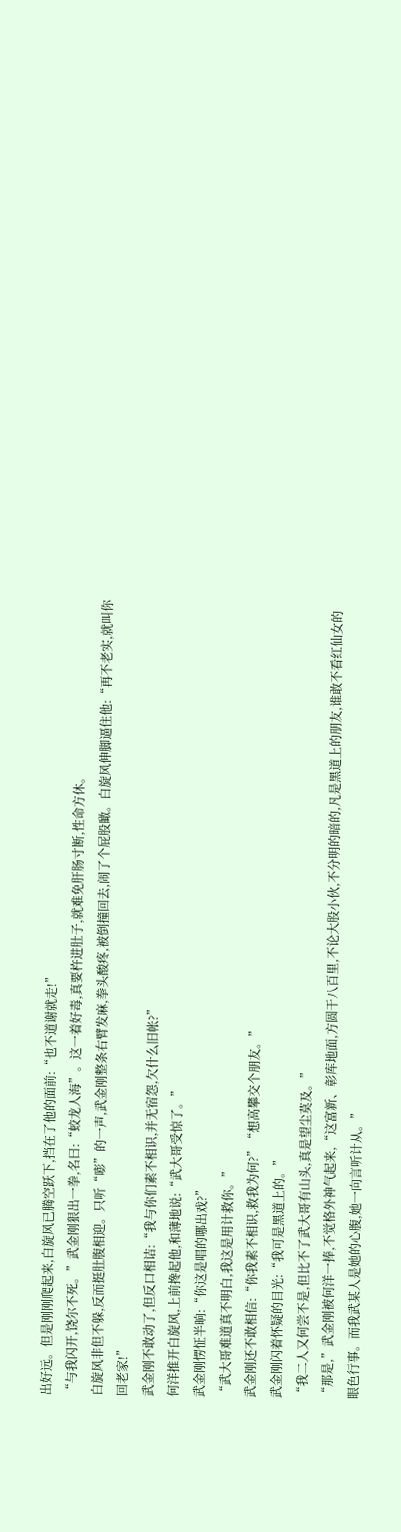出好远。但是刚刚爬起来,白旋风已腾空跃下,挡在了他的面前:“也不道谢就走!”
“与我闪开,饶尔不死。”武金刚狠出一拳,名曰:“蛟龙人海”。这一着好毒,真要杵进肚子,就难免肝肠寸断,性命方休。
白旋风非但不躲,反而挺肚腹相迎。只听“嘭”的一声,武金刚整条右臂发麻,拳头酸疼,被倒撞回去,闹了个屁股瞰。白旋风伸脚逼住他:“再不老实,就叫你回老家!”
武金刚不敢动了,但反口相诘:“我与你们素不相识,并无宿怨,欠什么旧帐?”
何洋推开白旋风,上前搀起他,和薄地说:“武大哥受惊了。”
武金刚愣怔半晌:“你这是唱的哪出戏?”
“武大哥难道真不明白,我这是用计救你。”
武金刚还不敢相信:“你我素不相识,救我为何?”“想高攀交个朋友。”
武金刚闪着怀疑的目光:“我可是黑道上的。”
“我二人又何尝不是,但比不了武大哥有山头,真是望尘莫及。”
“那是,”武金刚被何洋一捧,不觉格外神气起来,“这富新、彰库地面,方圆干八百里,不论大股小伙,不分明的暗的,凡是黑道上的朋友,谁敢不看红仙女的眼色行事。而我武某人是她的心腹,她一向言听计从。”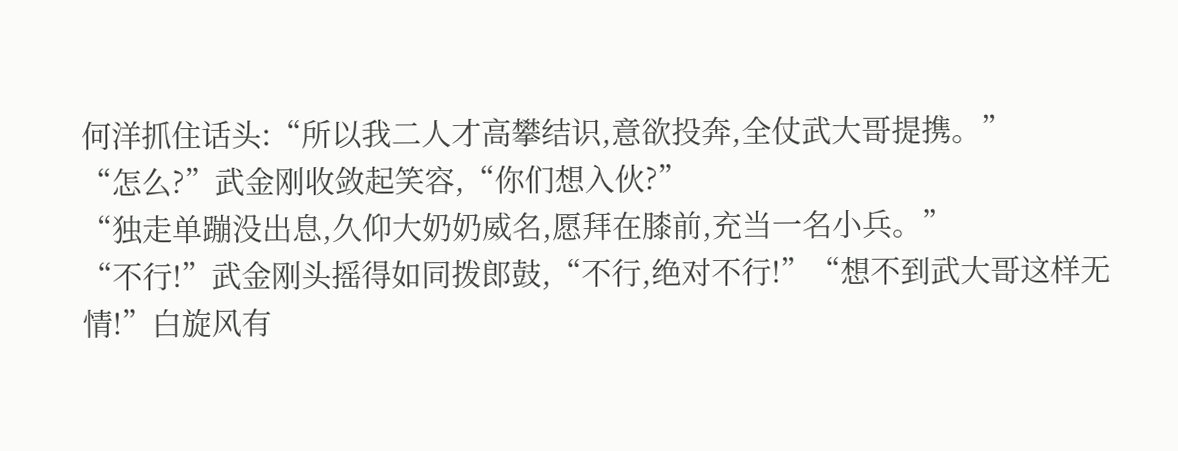何洋抓住话头:“所以我二人才高攀结识,意欲投奔,全仗武大哥提携。”
“怎么?”武金刚收敛起笑容,“你们想入伙?”
“独走单蹦没出息,久仰大奶奶威名,愿拜在膝前,充当一名小兵。”
“不行!”武金刚头摇得如同拨郎鼓,“不行,绝对不行!”“想不到武大哥这样无情!”白旋风有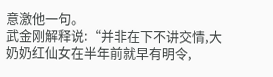意激他一句。
武金刚解释说:“并非在下不讲交情,大奶奶红仙女在半年前就早有明令,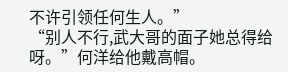不许引领任何生人。”
“别人不行,武大哥的面子她总得给呀。”何洋给他戴高帽。